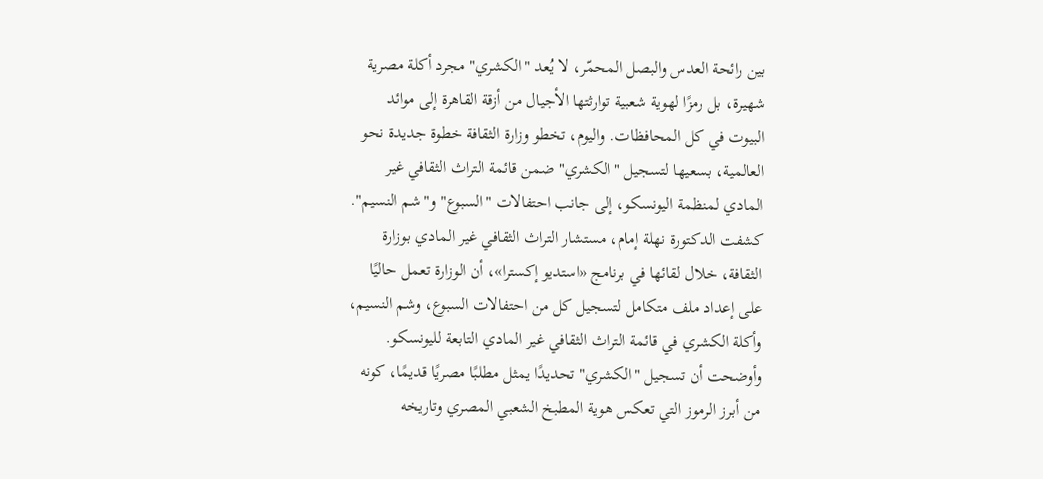بين رائحة العدس والبصل المحمّر، لا يُعد "الكشري" مجرد أكلة مصرية شهيرة، بل رمزًا لهوية شعبية توارثتها الأجيال من أزقة القاهرة إلى موائد البيوت في كل المحافظات. واليوم، تخطو وزارة الثقافة خطوة جديدة نحو العالمية، بسعيها لتسجيل "الكشري" ضمن قائمة التراث الثقافي غير المادي لمنظمة اليونسكو، إلى جانب احتفالات "السبوع" و"شم النسيم".
كشفت الدكتورة نهلة إمام، مستشار التراث الثقافي غير المادي بوزارة الثقافة، خلال لقائها في برنامج «استديو إكسترا»، أن الوزارة تعمل حاليًا على إعداد ملف متكامل لتسجيل كل من احتفالات السبوع، وشم النسيم، وأكلة الكشري في قائمة التراث الثقافي غير المادي التابعة لليونسكو.
وأوضحت أن تسجيل "الكشري" تحديدًا يمثل مطلبًا مصريًا قديمًا، كونه من أبرز الرموز التي تعكس هوية المطبخ الشعبي المصري وتاريخه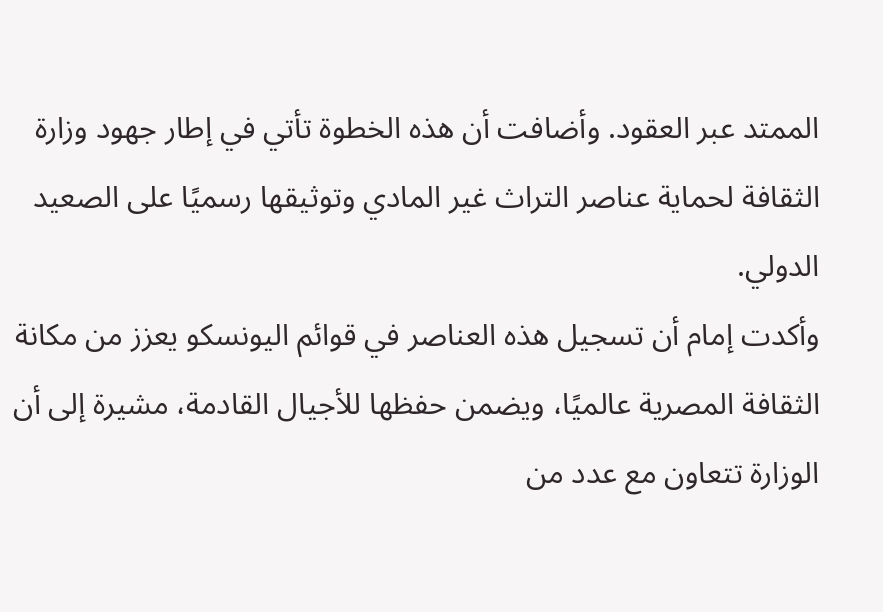الممتد عبر العقود. وأضافت أن هذه الخطوة تأتي في إطار جهود وزارة الثقافة لحماية عناصر التراث غير المادي وتوثيقها رسميًا على الصعيد الدولي.
وأكدت إمام أن تسجيل هذه العناصر في قوائم اليونسكو يعزز من مكانة الثقافة المصرية عالميًا، ويضمن حفظها للأجيال القادمة، مشيرة إلى أن الوزارة تتعاون مع عدد من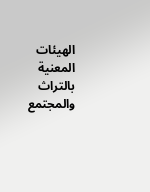الهيئات المعنية بالتراث والمجتمع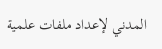المدني لإعداد ملفات علمية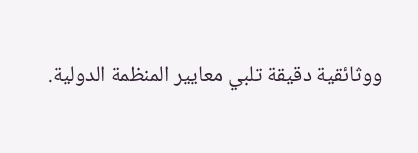ووثائقية دقيقة تلبي معايير المنظمة الدولية.